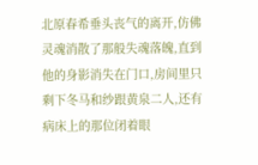北原春希垂头丧气的离开,仿佛灵魂消散了那般失魂落魄,直到他的身影消失在门口,房间里只剩下冬马和纱跟黄泉二人,还有病床上的那位闭着眼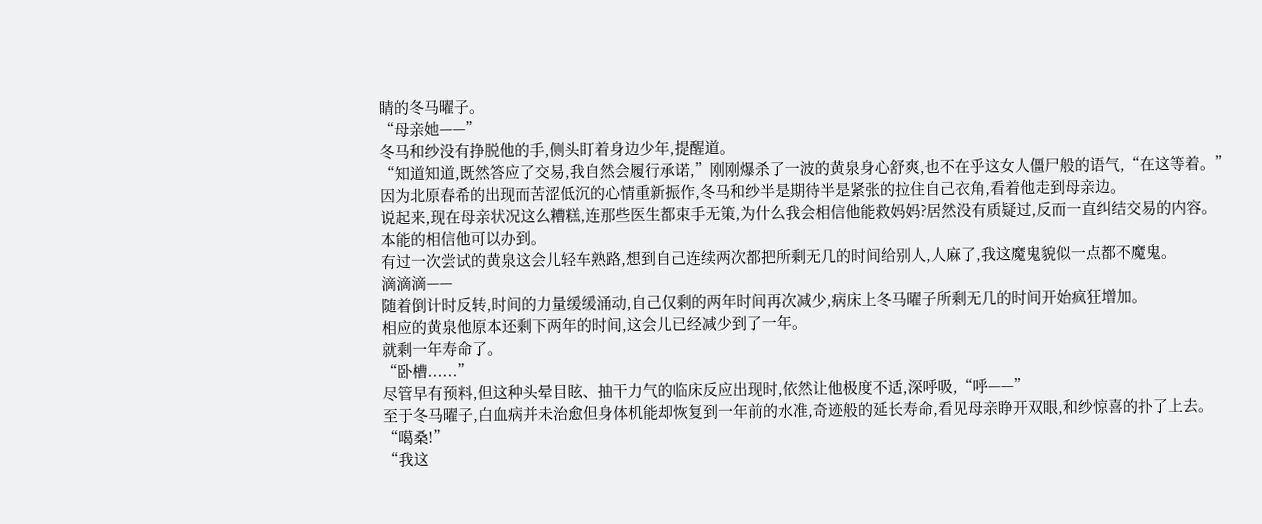睛的冬马曜子。
“母亲她——”
冬马和纱没有挣脱他的手,侧头盯着身边少年,提醒道。
“知道知道,既然答应了交易,我自然会履行承诺,”刚刚爆杀了一波的黄泉身心舒爽,也不在乎这女人僵尸般的语气,“在这等着。”
因为北原春希的出现而苦涩低沉的心情重新振作,冬马和纱半是期待半是紧张的拉住自己衣角,看着他走到母亲边。
说起来,现在母亲状况这么糟糕,连那些医生都束手无策,为什么我会相信他能救妈妈?居然没有质疑过,反而一直纠结交易的内容。
本能的相信他可以办到。
有过一次尝试的黄泉这会儿轻车熟路,想到自己连续两次都把所剩无几的时间给别人,人麻了,我这魔鬼貌似一点都不魔鬼。
滴滴滴——
随着倒计时反转,时间的力量缓缓涌动,自己仅剩的两年时间再次减少,病床上冬马曜子所剩无几的时间开始疯狂增加。
相应的黄泉他原本还剩下两年的时间,这会儿已经减少到了一年。
就剩一年寿命了。
“卧槽......”
尽管早有预料,但这种头晕目眩、抽干力气的临床反应出现时,依然让他极度不适,深呼吸,“呼——”
至于冬马曜子,白血病并未治愈但身体机能却恢复到一年前的水准,奇迹般的延长寿命,看见母亲睁开双眼,和纱惊喜的扑了上去。
“噶桑!”
“我这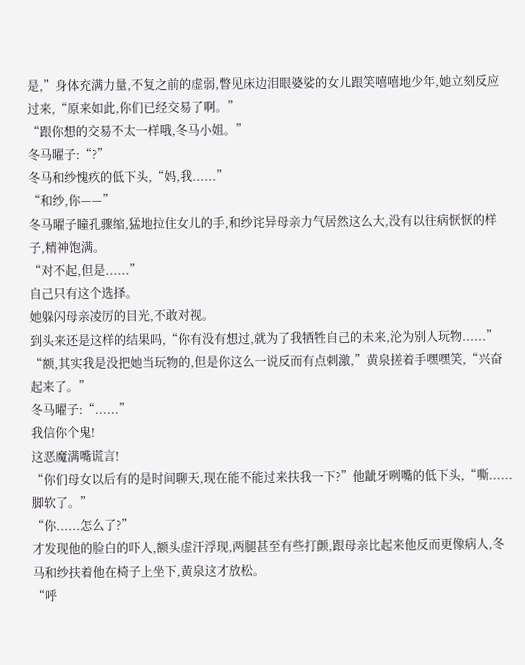是,”身体充满力量,不复之前的虚弱,瞥见床边泪眼婆娑的女儿跟笑嘻嘻地少年,她立刻反应过来,“原来如此,你们已经交易了啊。”
“跟你想的交易不太一样哦,冬马小姐。”
冬马曜子:“?”
冬马和纱愧疚的低下头,“妈,我......”
“和纱,你——”
冬马曜子瞳孔骤缩,猛地拉住女儿的手,和纱诧异母亲力气居然这么大,没有以往病恹恹的样子,精神饱满。
“对不起,但是......”
自己只有这个选择。
她躲闪母亲凌厉的目光,不敢对视。
到头来还是这样的结果吗,“你有没有想过,就为了我牺牲自己的未来,沦为别人玩物......”
“额,其实我是没把她当玩物的,但是你这么一说反而有点刺激,”黄泉搓着手嘿嘿笑,“兴奋起来了。”
冬马曜子:“......”
我信你个鬼!
这恶魔满嘴谎言!
“你们母女以后有的是时间聊天,现在能不能过来扶我一下?”他龇牙咧嘴的低下头,“嘶......脚软了。”
“你......怎么了?”
才发现他的脸白的吓人,额头虚汗浮现,两腿甚至有些打颤,跟母亲比起来他反而更像病人,冬马和纱扶着他在椅子上坐下,黄泉这才放松。
“呼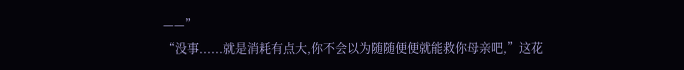——”
“没事......就是消耗有点大,你不会以为随随便便就能救你母亲吧,”这花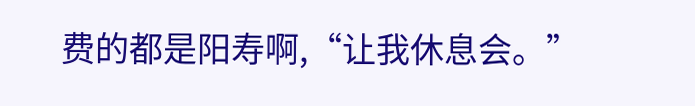费的都是阳寿啊,“让我休息会。”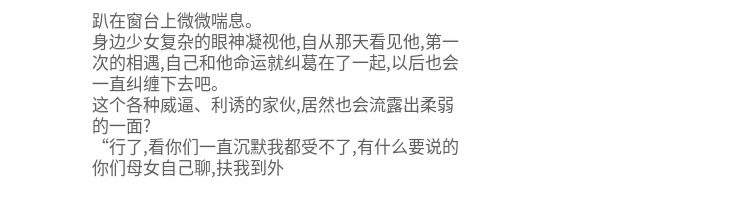趴在窗台上微微喘息。
身边少女复杂的眼神凝视他,自从那天看见他,第一次的相遇,自己和他命运就纠葛在了一起,以后也会一直纠缠下去吧。
这个各种威逼、利诱的家伙,居然也会流露出柔弱的一面?
“行了,看你们一直沉默我都受不了,有什么要说的你们母女自己聊,扶我到外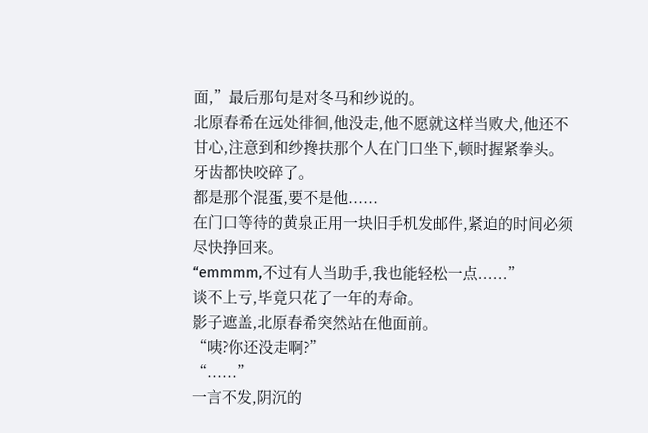面,”最后那句是对冬马和纱说的。
北原春希在远处徘徊,他没走,他不愿就这样当败犬,他还不甘心,注意到和纱搀扶那个人在门口坐下,顿时握紧拳头。
牙齿都快咬碎了。
都是那个混蛋,要不是他......
在门口等待的黄泉正用一块旧手机发邮件,紧迫的时间必须尽快挣回来。
“emmmm,不过有人当助手,我也能轻松一点......”
谈不上亏,毕竟只花了一年的寿命。
影子遮盖,北原春希突然站在他面前。
“咦?你还没走啊?”
“......”
一言不发,阴沉的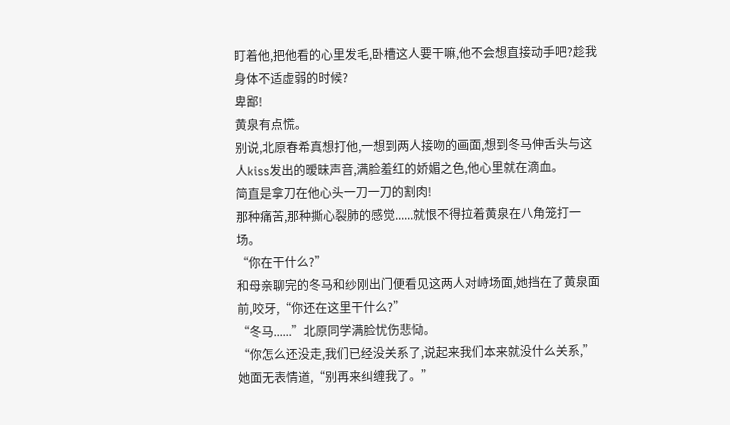盯着他,把他看的心里发毛,卧槽这人要干嘛,他不会想直接动手吧?趁我身体不适虚弱的时候?
卑鄙!
黄泉有点慌。
别说,北原春希真想打他,一想到两人接吻的画面,想到冬马伸舌头与这人kiss发出的暧昧声音,满脸羞红的娇媚之色,他心里就在滴血。
简直是拿刀在他心头一刀一刀的割肉!
那种痛苦,那种撕心裂肺的感觉......就恨不得拉着黄泉在八角笼打一场。
“你在干什么?”
和母亲聊完的冬马和纱刚出门便看见这两人对峙场面,她挡在了黄泉面前,咬牙,“你还在这里干什么?”
“冬马......”北原同学满脸忧伤悲恸。
“你怎么还没走,我们已经没关系了,说起来我们本来就没什么关系,”她面无表情道,“别再来纠缠我了。”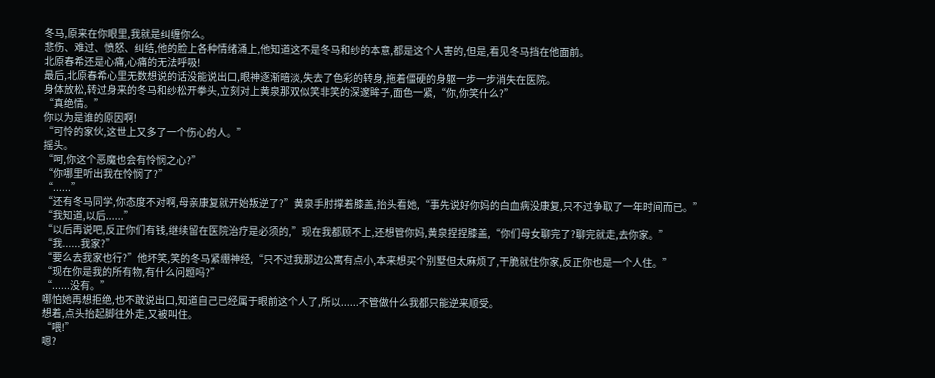冬马,原来在你眼里,我就是纠缠你么。
悲伤、难过、愤怒、纠结,他的脸上各种情绪涌上,他知道这不是冬马和纱的本意,都是这个人害的,但是,看见冬马挡在他面前。
北原春希还是心痛,心痛的无法呼吸!
最后,北原春希心里无数想说的话没能说出口,眼神逐渐暗淡,失去了色彩的转身,拖着僵硬的身躯一步一步消失在医院。
身体放松,转过身来的冬马和纱松开拳头,立刻对上黄泉那双似笑非笑的深邃眸子,面色一紧,“你,你笑什么?”
“真绝情。”
你以为是谁的原因啊!
“可怜的家伙,这世上又多了一个伤心的人。”
摇头。
“呵,你这个恶魔也会有怜悯之心?”
“你哪里听出我在怜悯了?”
“......”
“还有冬马同学,你态度不对啊,母亲康复就开始叛逆了?”黄泉手肘撑着膝盖,抬头看她,“事先说好你妈的白血病没康复,只不过争取了一年时间而已。”
“我知道,以后......”
“以后再说吧,反正你们有钱,继续留在医院治疗是必须的,”现在我都顾不上,还想管你妈,黄泉捏捏膝盖,“你们母女聊完了?聊完就走,去你家。”
“我......我家?”
“要么去我家也行?”他坏笑,笑的冬马紧绷神经,“只不过我那边公寓有点小,本来想买个别墅但太麻烦了,干脆就住你家,反正你也是一个人住。”
“现在你是我的所有物,有什么问题吗?”
“......没有。”
哪怕她再想拒绝,也不敢说出口,知道自己已经属于眼前这个人了,所以......不管做什么我都只能逆来顺受。
想着,点头抬起脚往外走,又被叫住。
“喂!”
嗯?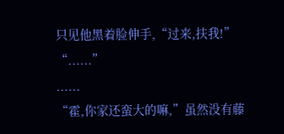只见他黑着脸伸手,“过来,扶我!”
“......”
......
“霍,你家还蛮大的嘛,”虽然没有藤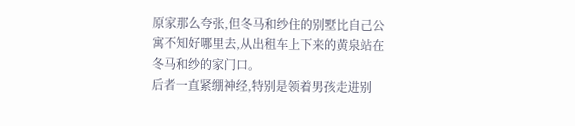原家那么夸张,但冬马和纱住的别墅比自己公寓不知好哪里去,从出租车上下来的黄泉站在冬马和纱的家门口。
后者一直紧绷神经,特别是领着男孩走进别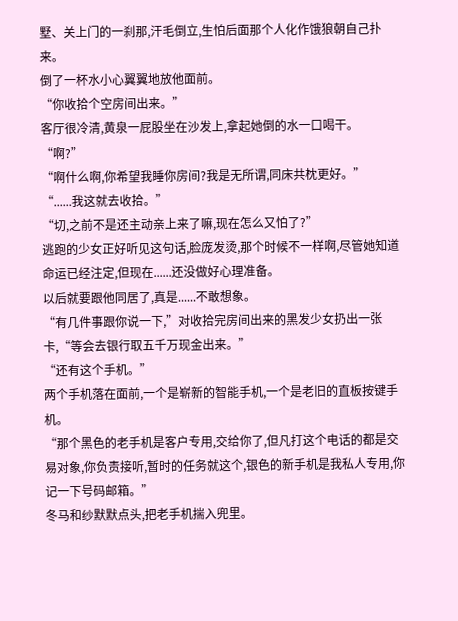墅、关上门的一刹那,汗毛倒立,生怕后面那个人化作饿狼朝自己扑来。
倒了一杯水小心翼翼地放他面前。
“你收拾个空房间出来。”
客厅很冷清,黄泉一屁股坐在沙发上,拿起她倒的水一口喝干。
“啊?”
“啊什么啊,你希望我睡你房间?我是无所谓,同床共枕更好。”
“......我这就去收拾。”
“切,之前不是还主动亲上来了嘛,现在怎么又怕了?”
逃跑的少女正好听见这句话,脸庞发烫,那个时候不一样啊,尽管她知道命运已经注定,但现在......还没做好心理准备。
以后就要跟他同居了,真是......不敢想象。
“有几件事跟你说一下,”对收拾完房间出来的黑发少女扔出一张卡,“等会去银行取五千万现金出来。”
“还有这个手机。”
两个手机落在面前,一个是崭新的智能手机,一个是老旧的直板按键手机。
“那个黑色的老手机是客户专用,交给你了,但凡打这个电话的都是交易对象,你负责接听,暂时的任务就这个,银色的新手机是我私人专用,你记一下号码邮箱。”
冬马和纱默默点头,把老手机揣入兜里。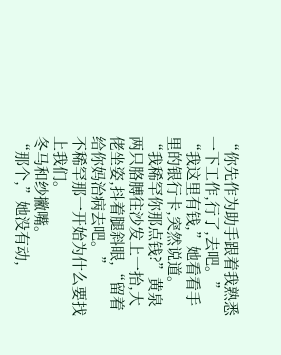“你先作为助手跟着我熟悉一下工作,行了,去吧。”
“我这里有钱,”她看看手里的银行卡,突然说道。
“我稀罕你那点钱?”黄泉两只胳膊往沙发上一抬,大佬坐姿,抖着腿斜眼,“留着给你妈治病去吧。”
不稀罕那一开始为什么要找上我们。
冬马和纱撇嘴。
“那个,”她没有动,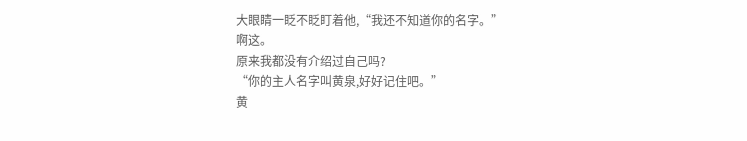大眼睛一眨不眨盯着他,“我还不知道你的名字。”
啊这。
原来我都没有介绍过自己吗?
“你的主人名字叫黄泉,好好记住吧。”
黄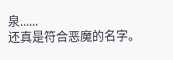泉......
还真是符合恶魔的名字。